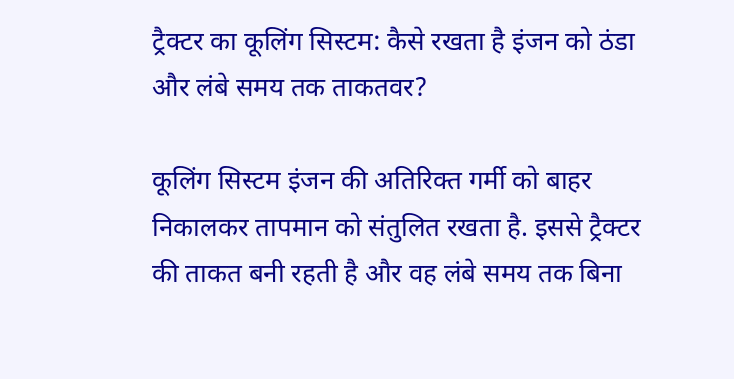ट्रैक्टर का कूलिंग सिस्टम: कैसे रखता है इंजन को ठंडा और लंबे समय तक ताकतवर?

कूलिंग सिस्टम इंजन की अतिरिक्त गर्मी को बाहर निकालकर तापमान को संतुलित रखता है. इससे ट्रैक्टर की ताकत बनी रहती है और वह लंबे समय तक बिना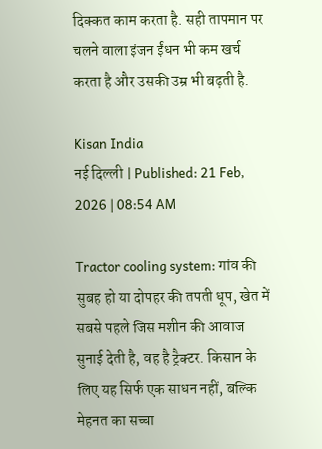दिक्कत काम करता है. सही तापमान पर चलने वाला इंजन ईंधन भी कम खर्च करता है और उसकी उम्र भी बढ़ती है.

Kisan India
नई दिल्ली | Published: 21 Feb, 2026 | 08:54 AM

Tractor cooling system: गांव की सुबह हो या दोपहर की तपती धूप, खेत में सबसे पहले जिस मशीन की आवाज सुनाई देती है, वह है ट्रैक्टर. किसान के लिए यह सिर्फ एक साधन नहीं, बल्कि मेहनत का सच्चा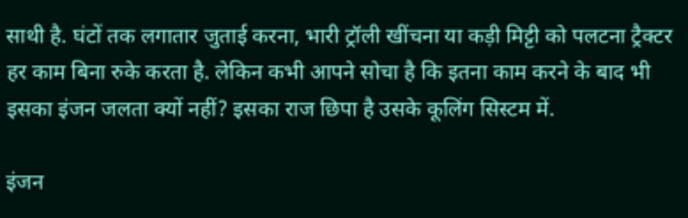साथी है. घंटों तक लगातार जुताई करना, भारी ट्रॉली खींचना या कड़ी मिट्टी को पलटना ट्रैक्टर हर काम बिना रुके करता है. लेकिन कभी आपने सोचा है कि इतना काम करने के बाद भी इसका इंजन जलता क्यों नहीं? इसका राज छिपा है उसके कूलिंग सिस्टम में.

इंजन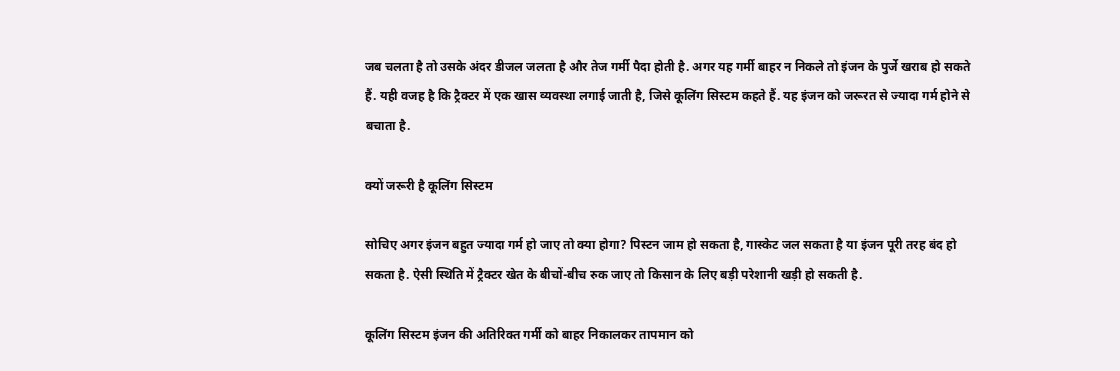जब चलता है तो उसके अंदर डीजल जलता है और तेज गर्मी पैदा होती है. अगर यह गर्मी बाहर न निकले तो इंजन के पुर्जे खराब हो सकते हैं. यही वजह है कि ट्रैक्टर में एक खास व्यवस्था लगाई जाती है, जिसे कूलिंग सिस्टम कहते हैं. यह इंजन को जरूरत से ज्यादा गर्म होने से बचाता है.

क्यों जरूरी है कूलिंग सिस्टम

सोचिए अगर इंजन बहुत ज्यादा गर्म हो जाए तो क्या होगा? पिस्टन जाम हो सकता है, गास्केट जल सकता है या इंजन पूरी तरह बंद हो सकता है. ऐसी स्थिति में ट्रैक्टर खेत के बीचों-बीच रुक जाए तो किसान के लिए बड़ी परेशानी खड़ी हो सकती है.

कूलिंग सिस्टम इंजन की अतिरिक्त गर्मी को बाहर निकालकर तापमान को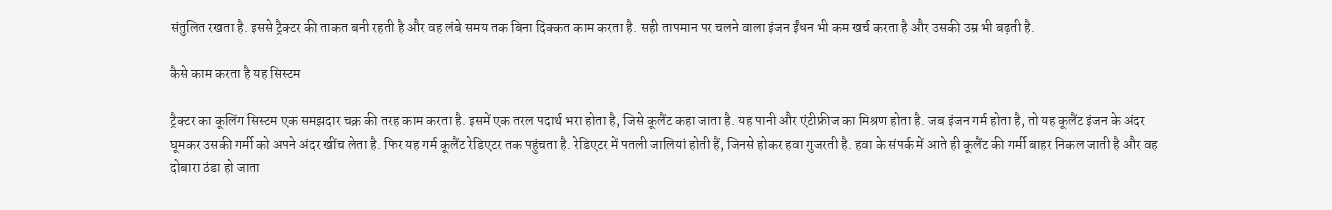संतुलित रखता है. इससे ट्रैक्टर की ताकत बनी रहती है और वह लंबे समय तक बिना दिक्कत काम करता है. सही तापमान पर चलने वाला इंजन ईंधन भी कम खर्च करता है और उसकी उम्र भी बढ़ती है.

कैसे काम करता है यह सिस्टम

ट्रैक्टर का कूलिंग सिस्टम एक समझदार चक्र की तरह काम करता है. इसमें एक तरल पदार्थ भरा होता है, जिसे कूलैंट कहा जाता है. यह पानी और एंटीफ्रीज का मिश्रण होता है. जब इंजन गर्म होता है, तो यह कूलैंट इंजन के अंदर घूमकर उसकी गर्मी को अपने अंदर खींच लेता है. फिर यह गर्म कूलैंट रेडिएटर तक पहुंचता है. रेडिएटर में पतली जालियां होती हैं, जिनसे होकर हवा गुजरती है. हवा के संपर्क में आते ही कूलैंट की गर्मी बाहर निकल जाती है और वह दोबारा ठंडा हो जाता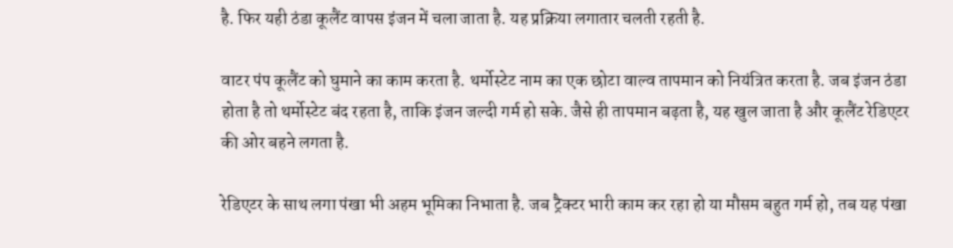है. फिर यही ठंडा कूलैंट वापस इंजन में चला जाता है. यह प्रक्रिया लगातार चलती रहती है.

वाटर पंप कूलैंट को घुमाने का काम करता है. थर्मोस्टेट नाम का एक छोटा वाल्व तापमान को नियंत्रित करता है. जब इंजन ठंडा होता है तो थर्मोस्टेट बंद रहता है, ताकि इंजन जल्दी गर्म हो सके. जैसे ही तापमान बढ़ता है, यह खुल जाता है और कूलैंट रेडिएटर की ओर बहने लगता है.

रेडिएटर के साथ लगा पंखा भी अहम भूमिका निभाता है. जब ट्रैक्टर भारी काम कर रहा हो या मौसम बहुत गर्म हो, तब यह पंखा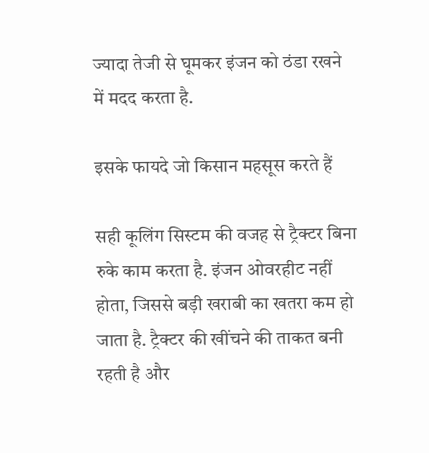ज्यादा तेजी से घूमकर इंजन को ठंडा रखने में मदद करता है.

इसके फायदे जो किसान महसूस करते हैं

सही कूलिंग सिस्टम की वजह से ट्रैक्टर बिना रुके काम करता है. इंजन ओवरहीट नहीं होता, जिससे बड़ी खराबी का खतरा कम हो जाता है. ट्रैक्टर की खींचने की ताकत बनी रहती है और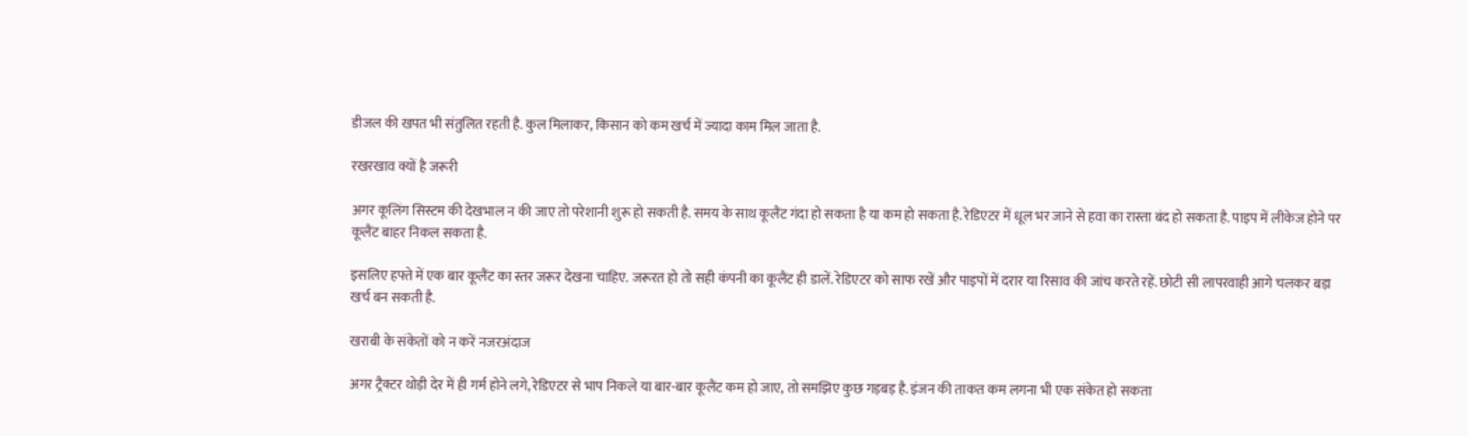डीजल की खपत भी संतुलित रहती है. कुल मिलाकर, किसान को कम खर्च में ज्यादा काम मिल जाता है.

रखरखाव क्यों है जरूरी

अगर कूलिंग सिस्टम की देखभाल न की जाए तो परेशानी शुरू हो सकती है. समय के साथ कूलैंट गंदा हो सकता है या कम हो सकता है. रेडिएटर में धूल भर जाने से हवा का रास्ता बंद हो सकता है. पाइप में लीकेज होने पर कूलैंट बाहर निकल सकता है.

इसलिए हफ्ते में एक बार कूलैंट का स्तर जरूर देखना चाहिए. जरूरत हो तो सही कंपनी का कूलैंट ही डालें. रेडिएटर को साफ रखें और पाइपों में दरार या रिसाव की जांच करते रहें. छोटी सी लापरवाही आगे चलकर बड़ा खर्च बन सकती है.

खराबी के संकेतों को न करें नजरअंदाज

अगर ट्रैक्टर थोड़ी देर में ही गर्म होने लगे, रेडिएटर से भाप निकले या बार-बार कूलैंट कम हो जाए, तो समझिए कुछ गड़बड़ है. इंजन की ताकत कम लगना भी एक संकेत हो सकता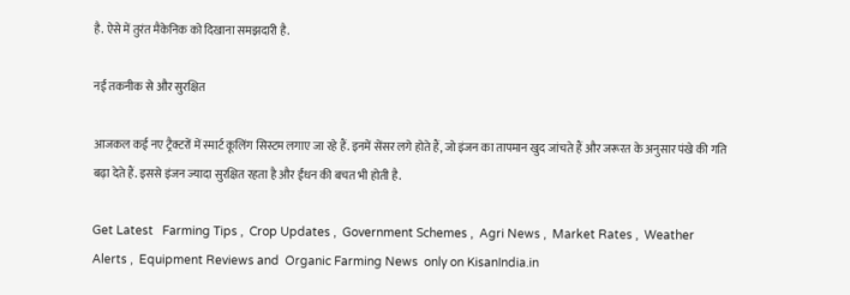है. ऐसे में तुरंत मैकेनिक को दिखाना समझदारी है.

नई तकनीक से और सुरक्षित

आजकल कई नए ट्रैक्टरों में स्मार्ट कूलिंग सिस्टम लगाए जा रहे हैं. इनमें सेंसर लगे होते हैं, जो इंजन का तापमान खुद जांचते हैं और जरूरत के अनुसार पंखे की गति बढ़ा देते हैं. इससे इंजन ज्यादा सुरक्षित रहता है और ईंधन की बचत भी होती है.

Get Latest   Farming Tips ,  Crop Updates ,  Government Schemes ,  Agri News ,  Market Rates ,  Weather Alerts ,  Equipment Reviews and  Organic Farming News  only on KisanIndia.in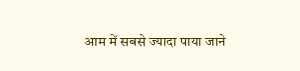आम में सबसे ज्यादा पाया जाने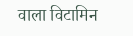वाला विटामिन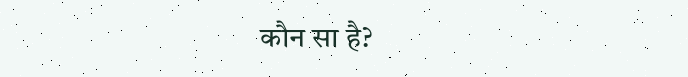कौन सा है?